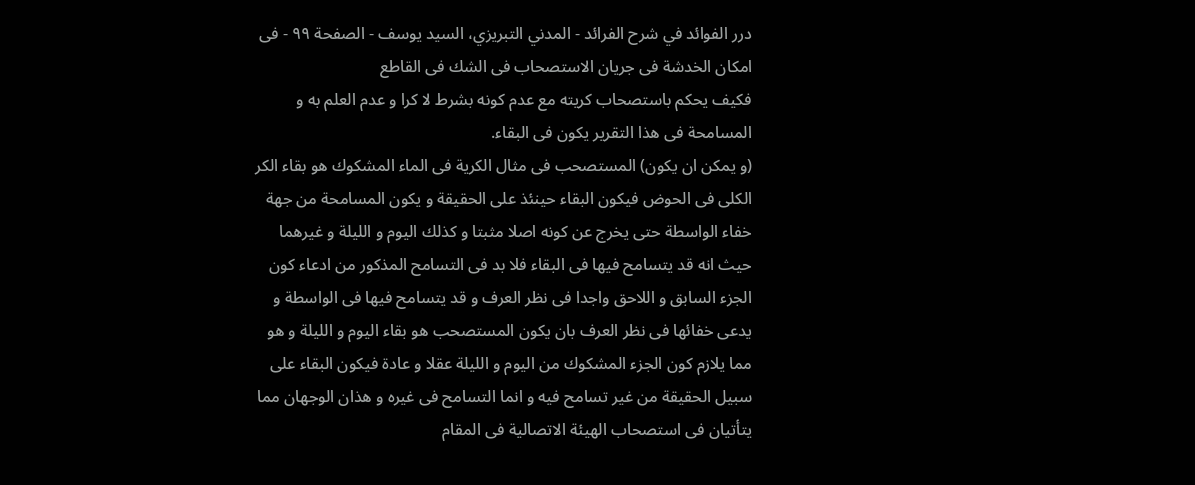درر الفوائد في شرح الفرائد - المدني التبريزي، السيد يوسف - الصفحة ٩٩ - فى امكان الخدشة فى جريان الاستصحاب فى الشك فى القاطع
فكيف يحكم باستصحاب كريته مع عدم كونه بشرط لا كرا و عدم العلم به و المسامحة فى هذا التقرير يكون فى البقاء.
(و يمكن ان يكون) المستصحب فى مثال الكرية فى الماء المشكوك هو بقاء الكر الكلى فى الحوض فيكون البقاء حينئذ على الحقيقة و يكون المسامحة من جهة خفاء الواسطة حتى يخرج عن كونه اصلا مثبتا و كذلك اليوم و الليلة و غيرهما حيث انه قد يتسامح فيها فى البقاء فلا بد فى التسامح المذكور من ادعاء كون الجزء السابق و اللاحق واجدا فى نظر العرف و قد يتسامح فيها فى الواسطة و يدعى خفائها فى نظر العرف بان يكون المستصحب هو بقاء اليوم و الليلة و هو مما يلازم كون الجزء المشكوك من اليوم و الليلة عقلا و عادة فيكون البقاء على سبيل الحقيقة من غير تسامح فيه و انما التسامح فى غيره و هذان الوجهان مما يتأتيان فى استصحاب الهيئة الاتصالية فى المقام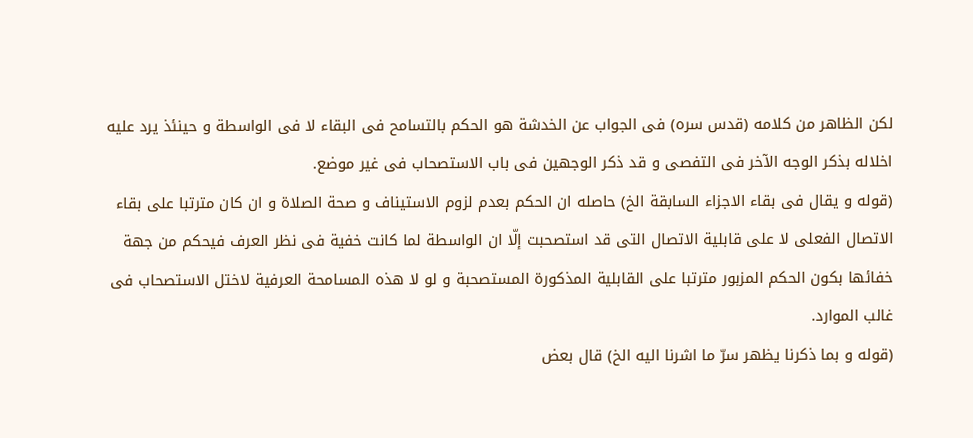لكن الظاهر من كلامه (قدس سره) فى الجواب عن الخدشة هو الحكم بالتسامح فى البقاء لا فى الواسطة و حينئذ يرد عليه اخلاله بذكر الوجه الآخر فى التفصى و قد ذكر الوجهين فى باب الاستصحاب فى غير موضع.
(قوله و يقال فى بقاء الاجزاء السابقة الخ) حاصله ان الحكم بعدم لزوم الاستيناف و صحة الصلاة و ان كان مترتبا على بقاء الاتصال الفعلى لا على قابلية الاتصال التى قد استصحبت إلّا ان الواسطة لما كانت خفية فى نظر العرف فيحكم من جهة خفائها بكون الحكم المزبور مترتبا على القابلية المذكورة المستصحبة و لو لا هذه المسامحة العرفية لاختل الاستصحاب فى غالب الموارد.
(قوله و بما ذكرنا يظهر سرّ ما اشرنا اليه الخ) قال بعض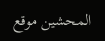المحشين موقع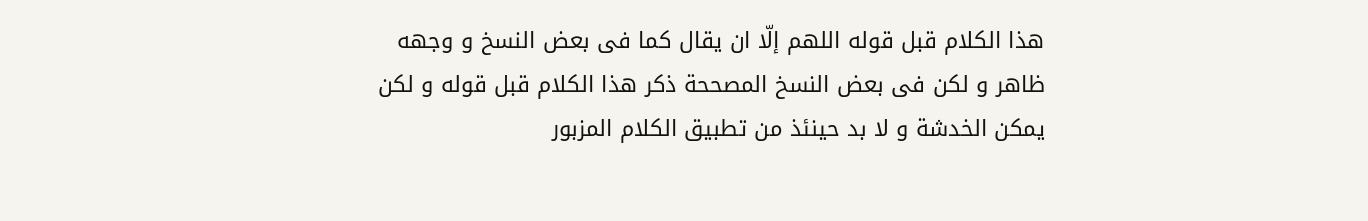هذا الكلام قبل قوله اللهم إلّا ان يقال كما فى بعض النسخ و وجهه ظاهر و لكن فى بعض النسخ المصححة ذكر هذا الكلام قبل قوله و لكن يمكن الخدشة و لا بد حينئذ من تطبيق الكلام المزبور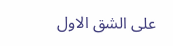على الشق الاول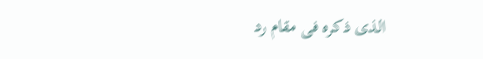الذى ذكره فى مقام رد